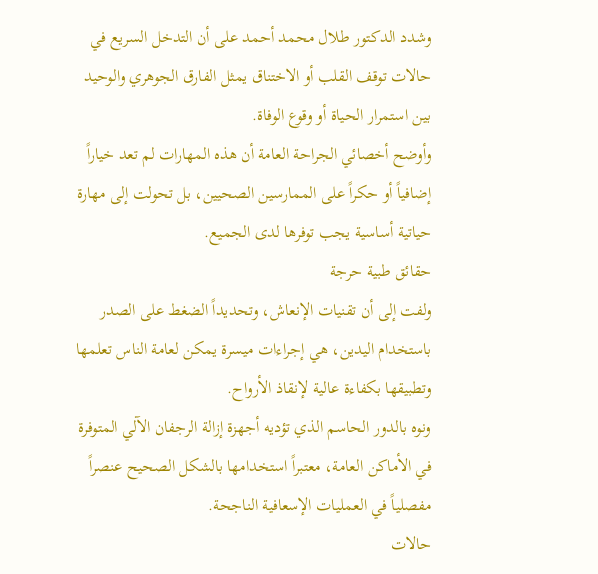وشدد الدكتور طلال محمد أحمد على أن التدخل السريع في حالات توقف القلب أو الاختناق يمثل الفارق الجوهري والوحيد بين استمرار الحياة أو وقوع الوفاة.
وأوضح أخصائي الجراحة العامة أن هذه المهارات لم تعد خياراً إضافياً أو حكراً على الممارسين الصحيين، بل تحولت إلى مهارة حياتية أساسية يجب توفرها لدى الجميع.
حقائق طبية حرجة
ولفت إلى أن تقنيات الإنعاش، وتحديداً الضغط على الصدر باستخدام اليدين، هي إجراءات ميسرة يمكن لعامة الناس تعلمها وتطبيقها بكفاءة عالية لإنقاذ الأرواح.
ونوه بالدور الحاسم الذي تؤديه أجهزة إزالة الرجفان الآلي المتوفرة في الأماكن العامة، معتبراً استخدامها بالشكل الصحيح عنصراً مفصلياً في العمليات الإسعافية الناجحة.
حالات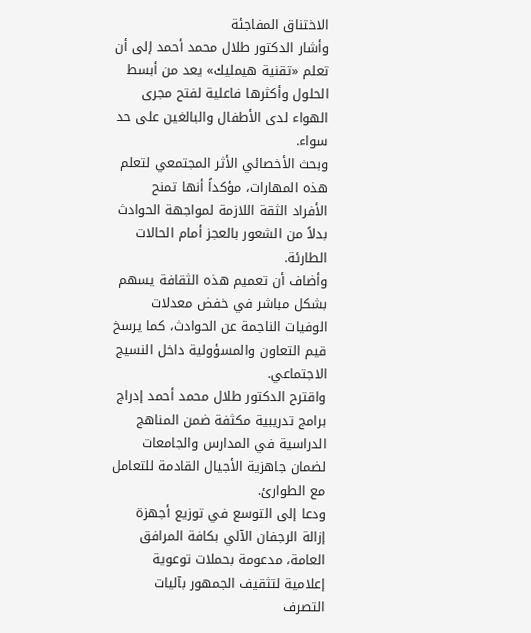الاختناق المفاجئة
وأشار الدكتور طلال محمد أحمد إلى أن تعلم «تقنية هيمليك» يعد من أبسط الحلول وأكثرها فاعلية لفتح مجرى الهواء لدى الأطفال والبالغين على حد سواء.
وبحث الأخصائي الأثر المجتمعي لتعلم هذه المهارات، مؤكداً أنها تمنح الأفراد الثقة اللازمة لمواجهة الحوادث بدلاً من الشعور بالعجز أمام الحالات الطارئة.
وأضاف أن تعميم هذه الثقافة يسهم بشكل مباشر في خفض معدلات الوفيات الناجمة عن الحوادث، كما يرسخ قيم التعاون والمسؤولية داخل النسيج الاجتماعي.
واقترح الدكتور طلال محمد أحمد إدراج برامج تدريبية مكثفة ضمن المناهج الدراسية في المدارس والجامعات لضمان جاهزية الأجيال القادمة للتعامل مع الطوارئ.
ودعا إلى التوسع في توزيع أجهزة إزالة الرجفان الآلي بكافة المرافق العامة، مدعومة بحملات توعوية إعلامية لتثقيف الجمهور بآليات التصرف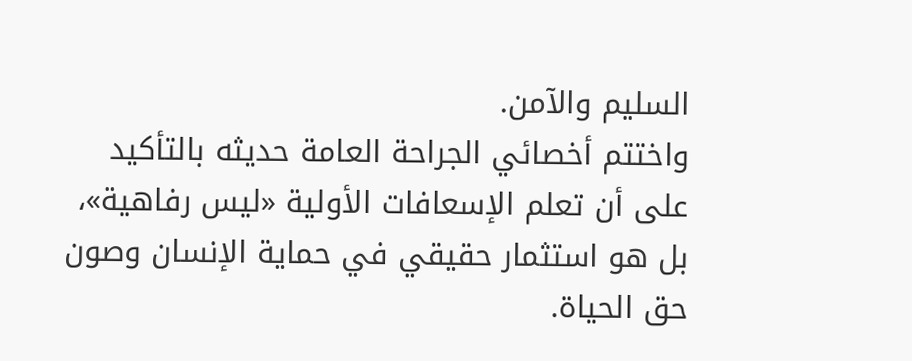السليم والآمن.
واختتم أخصائي الجراحة العامة حديثه بالتأكيد على أن تعلم الإسعافات الأولية «ليس رفاهية»، بل هو استثمار حقيقي في حماية الإنسان وصون حق الحياة.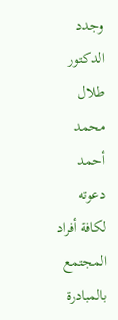وجدد الدكتور طلال محمد أحمد دعوته لكافة أفراد المجتمع بالمبادرة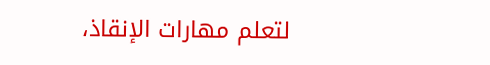لتعلم مهارات الإنقاذ،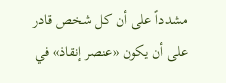مشدداً على أن كل شخص قادر على أن يكون «عنصر إنقاذ» في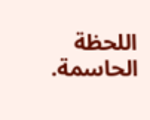اللحظة الحاسمة.